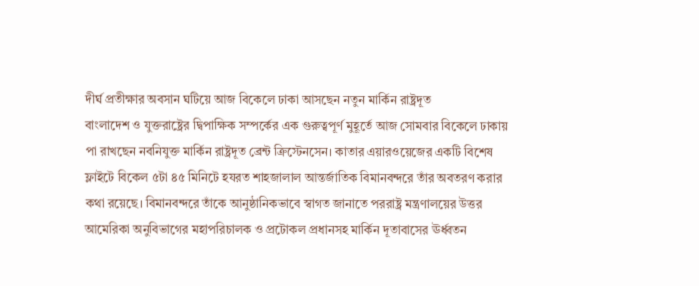দীর্ঘ প্রতীক্ষার অবসান ঘটিয়ে আজ বিকেলে ঢাকা আসছেন নতুন মার্কিন রাষ্ট্রদূত
বাংলাদেশ ও যুক্তরাষ্ট্রের দ্বিপাক্ষিক সম্পর্কের এক গুরুত্বপূর্ণ মুহূর্তে আজ সোমবার বিকেলে ঢাকায় পা রাখছেন নবনিযুক্ত মার্কিন রাষ্ট্রদূত ব্রেন্ট ক্রিস্টেনসেন। কাতার এয়ারওয়েজের একটি বিশেষ ফ্লাইটে বিকেল ৫টা ৪৫ মিনিটে হযরত শাহজালাল আন্তর্জাতিক বিমানবন্দরে তাঁর অবতরণ করার কথা রয়েছে। বিমানবন্দরে তাঁকে আনুষ্ঠানিকভাবে স্বাগত জানাতে পররাষ্ট্র মন্ত্রণালয়ের উত্তর আমেরিকা অনুবিভাগের মহাপরিচালক ও প্রটোকল প্রধানসহ মার্কিন দূতাবাসের ঊর্ধ্বতন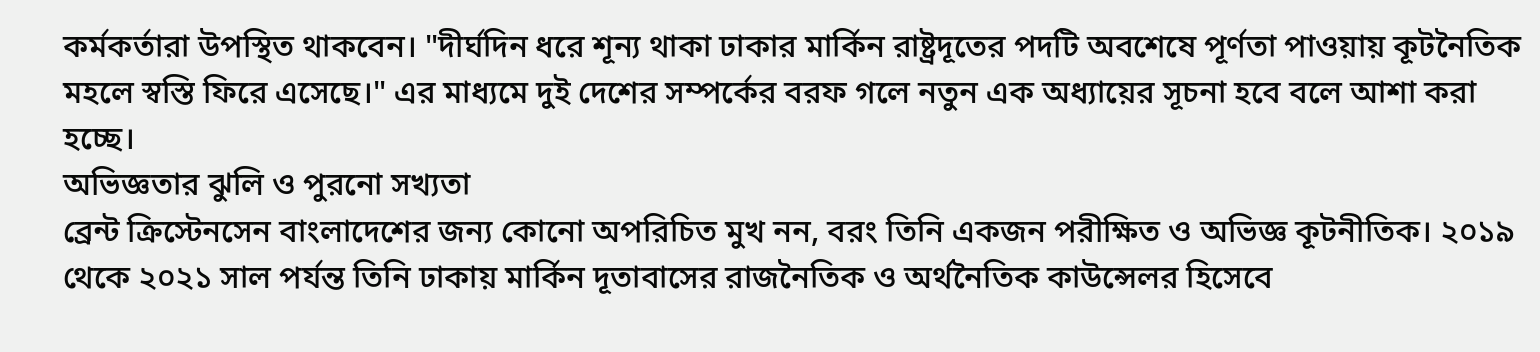কর্মকর্তারা উপস্থিত থাকবেন। "দীর্ঘদিন ধরে শূন্য থাকা ঢাকার মার্কিন রাষ্ট্রদূতের পদটি অবশেষে পূর্ণতা পাওয়ায় কূটনৈতিক মহলে স্বস্তি ফিরে এসেছে।" এর মাধ্যমে দুই দেশের সম্পর্কের বরফ গলে নতুন এক অধ্যায়ের সূচনা হবে বলে আশা করা হচ্ছে।
অভিজ্ঞতার ঝুলি ও পুরনো সখ্যতা
ব্রেন্ট ক্রিস্টেনসেন বাংলাদেশের জন্য কোনো অপরিচিত মুখ নন, বরং তিনি একজন পরীক্ষিত ও অভিজ্ঞ কূটনীতিক। ২০১৯ থেকে ২০২১ সাল পর্যন্ত তিনি ঢাকায় মার্কিন দূতাবাসের রাজনৈতিক ও অর্থনৈতিক কাউন্সেলর হিসেবে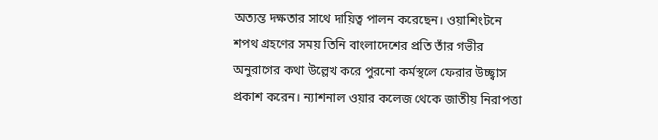অত্যন্ত দক্ষতার সাথে দায়িত্ব পালন করেছেন। ওয়াশিংটনে শপথ গ্রহণের সময় তিনি বাংলাদেশের প্রতি তাঁর গভীর অনুরাগের কথা উল্লেখ করে পুরনো কর্মস্থলে ফেরার উচ্ছ্বাস প্রকাশ করেন। ন্যাশনাল ওয়ার কলেজ থেকে জাতীয় নিরাপত্তা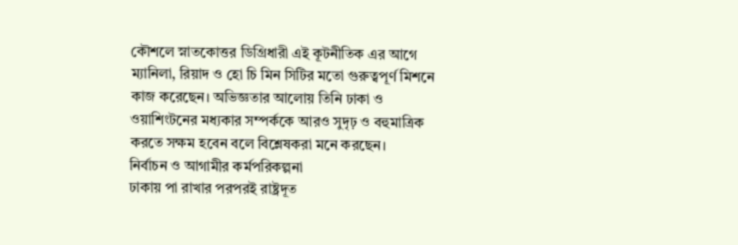কৌশলে স্নাতকোত্তর ডিগ্রিধারী এই কূটনীতিক এর আগে ম্যানিলা, রিয়াদ ও হো চি মিন সিটির মতো গুরুত্বপূর্ণ মিশনে কাজ করেছেন। অভিজ্ঞতার আলোয় তিনি ঢাকা ও ওয়াশিংটনের মধ্যকার সম্পর্ককে আরও সুদৃঢ় ও বহুমাত্রিক করতে সক্ষম হবেন বলে বিশ্লেষকরা মনে করছেন।
নির্বাচন ও আগামীর কর্মপরিকল্পনা
ঢাকায় পা রাখার পরপরই রাষ্ট্রদূত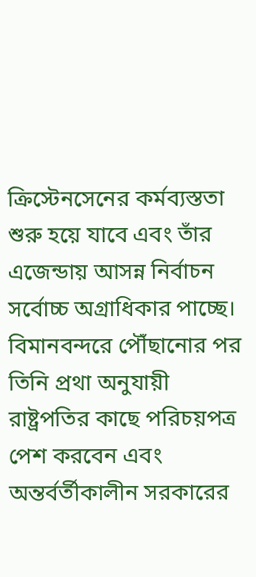ক্রিস্টেনসেনের কর্মব্যস্ততা শুরু হয়ে যাবে এবং তাঁর এজেন্ডায় আসন্ন নির্বাচন সর্বোচ্চ অগ্রাধিকার পাচ্ছে। বিমানবন্দরে পৌঁছানোর পর তিনি প্রথা অনুযায়ী রাষ্ট্রপতির কাছে পরিচয়পত্র পেশ করবেন এবং অন্তর্বর্তীকালীন সরকারের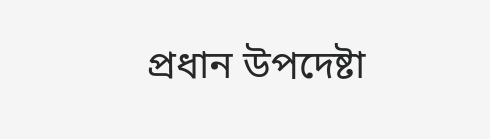প্রধান উপদেষ্টা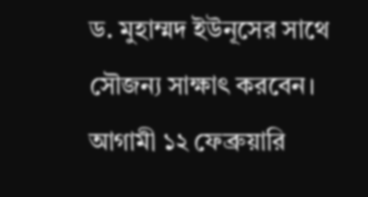ড. মুহাম্মদ ইউনূসের সাথে সৌজন্য সাক্ষাৎ করবেন। আগামী ১২ ফেব্রুয়ারি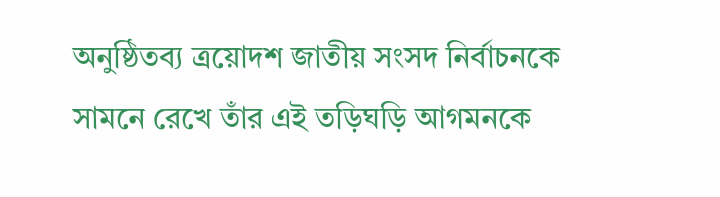অনুষ্ঠিতব্য ত্রয়োদশ জাতীয় সংসদ নির্বাচনকে সামনে রেখে তাঁর এই তড়িঘড়ি আগমনকে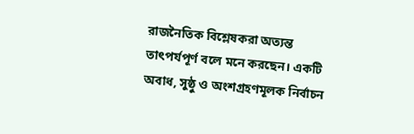রাজনৈতিক বিশ্লেষকরা অত্যন্ত তাৎপর্যপূর্ণ বলে মনে করছেন। একটি অবাধ, সুষ্ঠু ও অংশগ্রহণমূলক নির্বাচন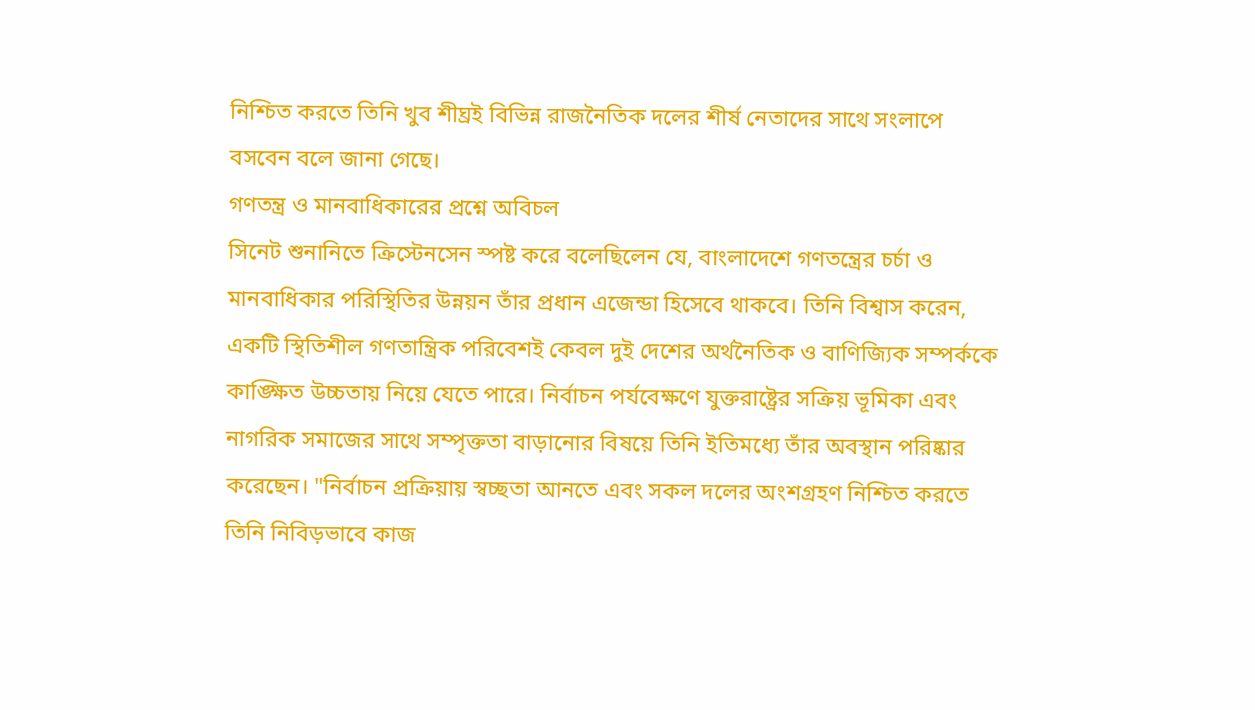নিশ্চিত করতে তিনি খুব শীঘ্রই বিভিন্ন রাজনৈতিক দলের শীর্ষ নেতাদের সাথে সংলাপে বসবেন বলে জানা গেছে।
গণতন্ত্র ও মানবাধিকারের প্রশ্নে অবিচল
সিনেট শুনানিতে ক্রিস্টেনসেন স্পষ্ট করে বলেছিলেন যে, বাংলাদেশে গণতন্ত্রের চর্চা ও মানবাধিকার পরিস্থিতির উন্নয়ন তাঁর প্রধান এজেন্ডা হিসেবে থাকবে। তিনি বিশ্বাস করেন, একটি স্থিতিশীল গণতান্ত্রিক পরিবেশই কেবল দুই দেশের অর্থনৈতিক ও বাণিজ্যিক সম্পর্ককে কাঙ্ক্ষিত উচ্চতায় নিয়ে যেতে পারে। নির্বাচন পর্যবেক্ষণে যুক্তরাষ্ট্রের সক্রিয় ভূমিকা এবং নাগরিক সমাজের সাথে সম্পৃক্ততা বাড়ানোর বিষয়ে তিনি ইতিমধ্যে তাঁর অবস্থান পরিষ্কার করেছেন। "নির্বাচন প্রক্রিয়ায় স্বচ্ছতা আনতে এবং সকল দলের অংশগ্রহণ নিশ্চিত করতে তিনি নিবিড়ভাবে কাজ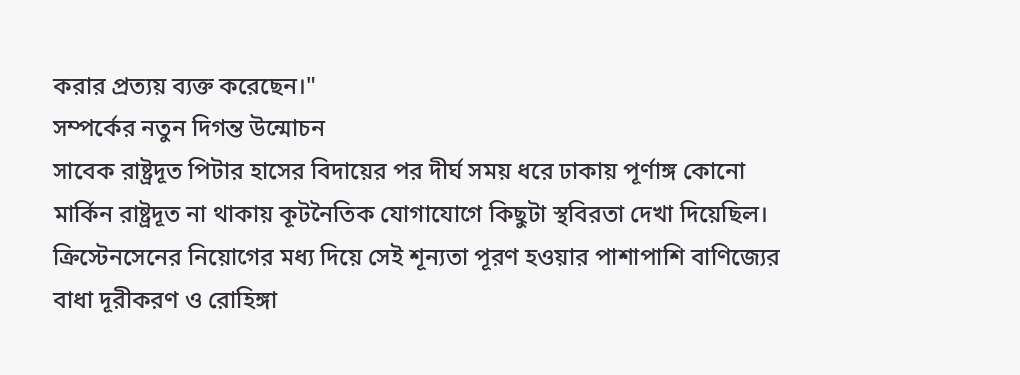করার প্রত্যয় ব্যক্ত করেছেন।"
সম্পর্কের নতুন দিগন্ত উন্মোচন
সাবেক রাষ্ট্রদূত পিটার হাসের বিদায়ের পর দীর্ঘ সময় ধরে ঢাকায় পূর্ণাঙ্গ কোনো মার্কিন রাষ্ট্রদূত না থাকায় কূটনৈতিক যোগাযোগে কিছুটা স্থবিরতা দেখা দিয়েছিল। ক্রিস্টেনসেনের নিয়োগের মধ্য দিয়ে সেই শূন্যতা পূরণ হওয়ার পাশাপাশি বাণিজ্যের বাধা দূরীকরণ ও রোহিঙ্গা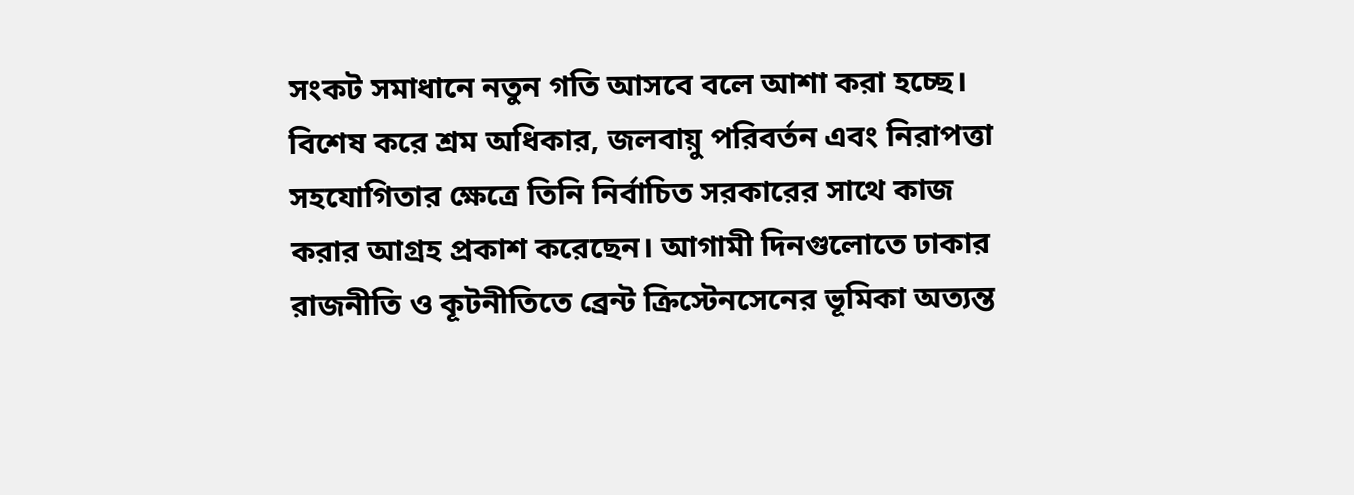সংকট সমাধানে নতুন গতি আসবে বলে আশা করা হচ্ছে। বিশেষ করে শ্রম অধিকার, জলবায়ু পরিবর্তন এবং নিরাপত্তা সহযোগিতার ক্ষেত্রে তিনি নির্বাচিত সরকারের সাথে কাজ করার আগ্রহ প্রকাশ করেছেন। আগামী দিনগুলোতে ঢাকার রাজনীতি ও কূটনীতিতে ব্রেন্ট ক্রিস্টেনসেনের ভূমিকা অত্যন্ত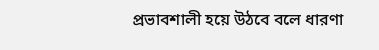প্রভাবশালী হয়ে উঠবে বলে ধারণা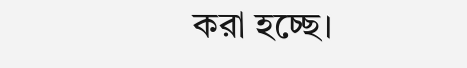করা হচ্ছে।